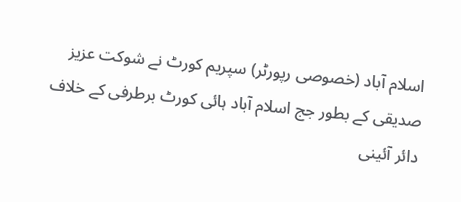اسلام آباد (خصوصی رپورٹر) سپریم کورٹ نے شوکت عزیز صدیقی کے بطور جج اسلام آباد ہائی کورٹ برطرفی کے خلاف دائر آئینی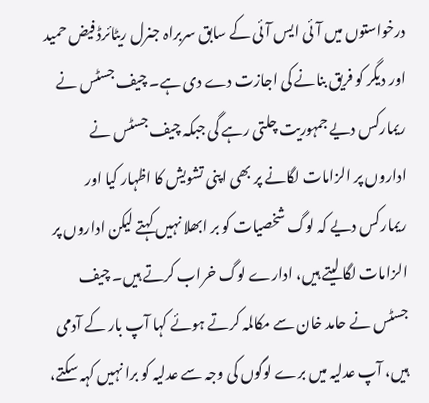درخواستوں میں آئی ایس آئی کے سابق سربراہ جنرل ریٹائرڈ فیض حمید اور دیگر کو فریق بنانے کی اجازت دے دی ہے۔ چیف جسٹس نے ریمارکس دیے جمہوریت چلتی رہے گی جبکہ چیف جسٹس نے اداروں پر الزامات لگانے پر بھی اپنی تشویش کا اظہار کیا اور ریمارکس دیے کہ لوگ شخصیات کو بر ابھلا نہیں کہتے لیکن اداروں پر الزامات لگا لیتے ہیں، ادارے لوگ خراب کرتے ہیں۔ چیف جسٹس نے حامد خان سے مکالمہ کرتے ہوئے کہا آپ بار کے آدمی ہیں، آپ عدلیہ میں برے لوگوں کی وجہ سے عدلیہ کو برا نہیں کہہ سکتے،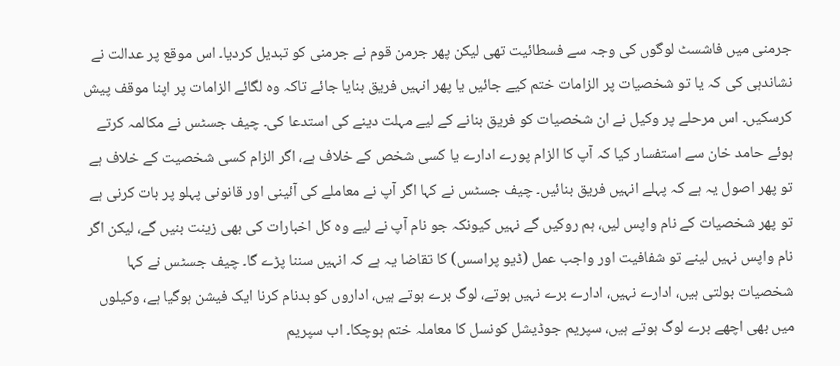جرمنی میں فاشسٹ لوگوں کی وجہ سے فسطائیت تھی لیکن پھر جرمن قوم نے جرمنی کو تبدیل کردیا۔ اس موقع پر عدالت نے نشاندہی کی کہ یا تو شخصیات پر الزامات ختم کیے جائیں یا پھر انہیں فریق بنایا جائے تاکہ وہ لگائے الزامات پر اپنا موقف پیش کرسکیں۔ اس مرحلے پر وکیل نے ان شخصیات کو فریق بنانے کے لیے مہلت دینے کی استدعا کی۔ چیف جسٹس نے مکالمہ کرتے ہوئے حامد خان سے استفسار کیا کہ آپ کا الزام پورے ادارے یا کسی شخص کے خلاف ہے، اگر الزام کسی شخصیت کے خلاف ہے تو پھر اصول یہ ہے کہ پہلے انہیں فریق بنائیں۔ چیف جسٹس نے کہا اگر آپ نے معاملے کی آئینی اور قانونی پہلو پر بات کرنی ہے تو پھر شخصیات کے نام واپس لیں، ہم روکیں گے نہیں کیونکہ جو نام آپ نے لیے وہ کل اخبارات کی بھی زینت بنیں گے، لیکن اگر نام واپس نہیں لینے تو شفافیت اور واجب عمل (ڈیو پراسس) کا تقاضا یہ ہے کہ انہیں سننا پڑے گا۔ چیف جسٹس نے کہا شخصیات بولتی ہیں، ادارے نہیں، ادارے برے نہیں ہوتے، لوگ برے ہوتے ہیں، اداروں کو بدنام کرنا ایک فیشن ہوگیا ہے، وکیلوں میں بھی اچھے برے لوگ ہوتے ہیں، سپریم جوڈیشل کونسل کا معاملہ ختم ہوچکا۔ اب سپریم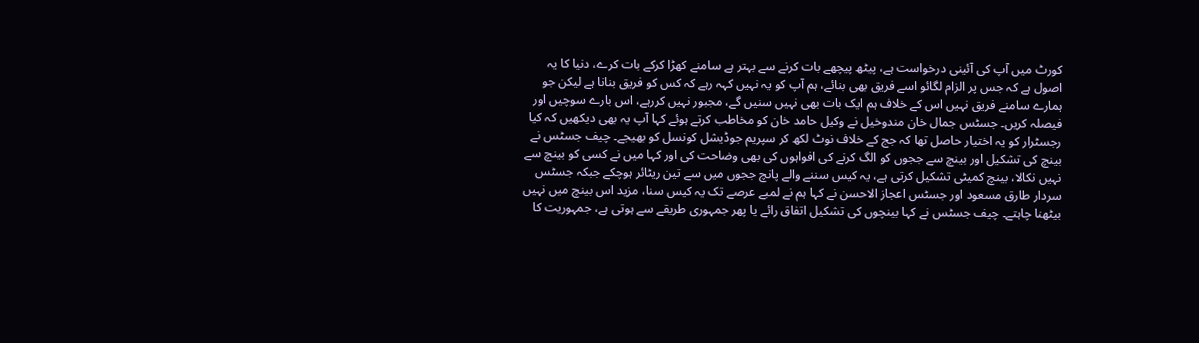کورٹ میں آپ کی آئینی درخواست ہے، پیٹھ پیچھے بات کرنے سے بہتر ہے سامنے کھڑا کرکے بات کرے، دنیا کا یہ اصول ہے کہ جس پر الزام لگائو اسے فریق بھی بنائے، ہم آپ کو یہ نہیں کہہ رہے کہ کس کو فریق بنانا ہے لیکن جو ہمارے سامنے فریق نہیں اس کے خلاف ہم ایک بات بھی نہیں سنیں گے، مجبور نہیں کررہے، اس بارے سوچیں اور فیصلہ کریں۔ جسٹس جمال خان مندوخیل نے وکیل حامد خان کو مخاطب کرتے ہوئے کہا آپ یہ بھی دیکھیں کہ کیا رجسٹرار کو یہ اختیار حاصل تھا کہ جج کے خلاف نوٹ لکھ کر سپریم جوڈیشل کونسل کو بھیجے۔ چیف جسٹس نے بینچ کی تشکیل اور بینچ سے ججوں کو الگ کرنے کی افواہوں کی بھی وضاحت کی اور کہا میں نے کسی کو بینچ سے نہیں نکالا، بینچ کمیٹی تشکیل کرتی ہے، یہ کیس سننے والے پانچ ججوں میں سے تین ریٹائر ہوچکے جبکہ جسٹس سردار طارق مسعود اور جسٹس اعجاز الاحسن نے کہا ہم نے لمبے عرصے تک یہ کیس سنا، مزید اس بینچ میں نہیں بیٹھنا چاہتے۔ چیف جسٹس نے کہا بینچوں کی تشکیل اتفاق رائے یا پھر جمہوری طریقے سے ہوتی ہے، جمہوریت کا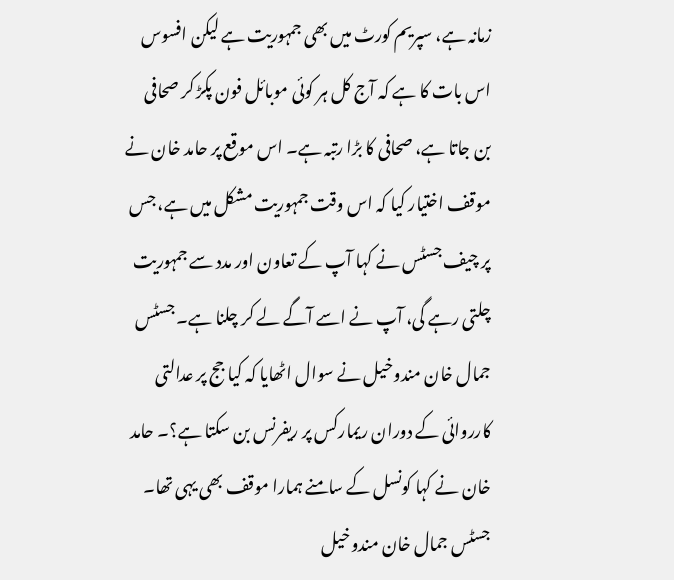زمانہ ہے، سپریم کورٹ میں بھی جمہوریت ہے لیکن افسوس اس بات کا ہے کہ آج کل ہر کوئی موبائل فون پکڑ کر صحافی بن جاتا ہے، صحافی کا بڑا رتبہ ہے۔ اس موقع پر حامد خان نے موقف اختیار کیا کہ اس وقت جمہوریت مشکل میں ہے، جس پر چیف جسٹس نے کہا آپ کے تعاون اور مدد سے جمہوریت چلتی رہے گی، آپ نے اسے آگے لے کر چلنا ہے۔ جسٹس جمال خان مندوخیل نے سوال اٹھایا کہ کیا جج پر عدالتی کارروائی کے دوران ریمارکس پر ریفرنس بن سکتا ہے؟۔ حامد خان نے کہا کونسل کے سامنے ہمارا موقف بھی یہی تھا۔ جسٹس جمال خان مندوخیل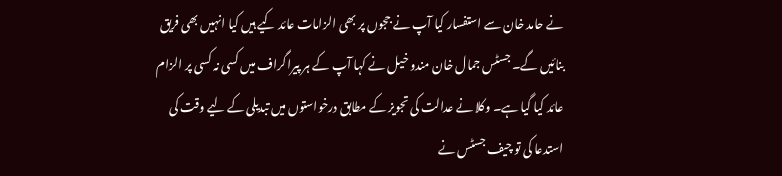نے حامد خان سے استفسار کیا آپ نے ججوں پر بھی الزامات عائد کیے ہیں کیا انہیں بھی فریق بنائیں گے۔ جسٹس جمال خان مندو خیل نے کہا آپ کے ہر پیراگراف میں کسی نہ کسی پر الزام عائد کیا گیا ہے۔ وکلا نے عدالت کی تجویز کے مطابق درخواستوں میں تبدیلی کے لیے وقت کی استدعا کی تو چیف جسٹس نے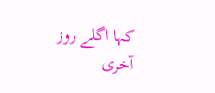کہا اگلے روز آخری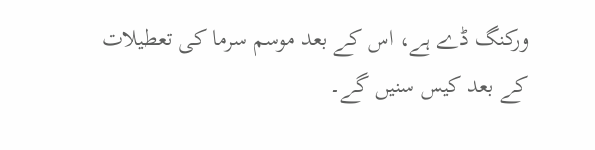ورکنگ ڈے ہے، اس کے بعد موسم سرما کی تعطیلات کے بعد کیس سنیں گے۔